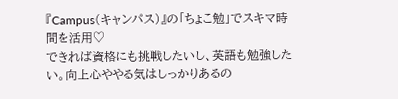『Campus(キャンパス)』の「ちょこ勉」でスキマ時間を活用♡
できれば資格にも挑戦したいし、英語も勉強したい。向上心ややる気はしっかりあるの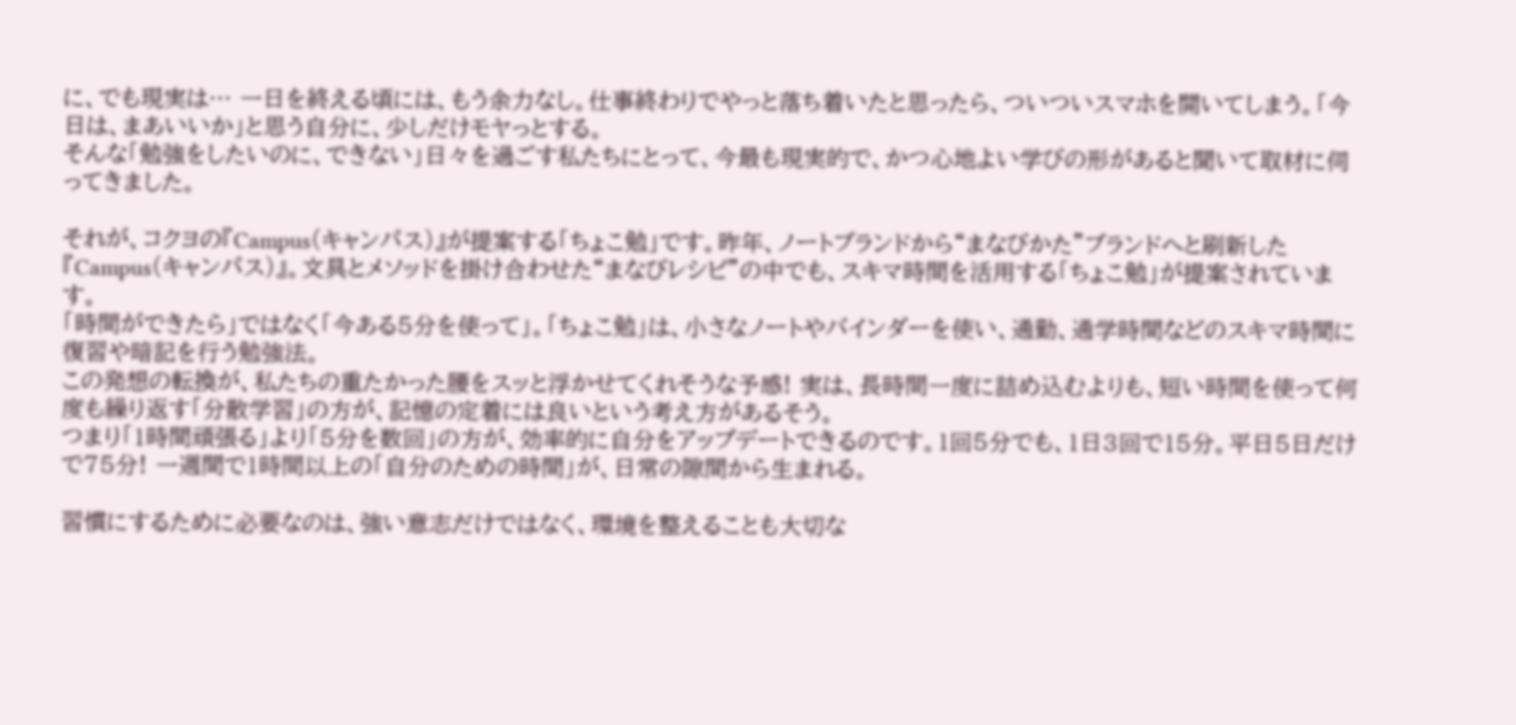に、でも現実は… 一日を終える頃には、もう余力なし。仕事終わりでやっと落ち着いたと思ったら、ついついスマホを開いてしまう。「今日は、まあいいか」と思う自分に、少しだけモヤっとする。
そんな「勉強をしたいのに、できない」日々を過ごす私たちにとって、今最も現実的で、かつ心地よい学びの形があると聞いて取材に伺ってきました。

それが、コクヨの『Campus(キャンパス)』が提案する「ちょこ勉」です。昨年、ノートブランドから“まなびかた”ブランドへと刷新した『Campus(キャンパス)』。文具とメソッドを掛け合わせた“まなびレシピ”の中でも、スキマ時間を活用する「ちょこ勉」が提案されています。
「時間ができたら」ではなく「今ある5分を使って」。「ちょこ勉」は、小さなノートやバインダーを使い、通勤、通学時間などのスキマ時間に復習や暗記を行う勉強法。
この発想の転換が、私たちの重たかった腰をスッと浮かせてくれそうな予感! 実は、長時間一度に詰め込むよりも、短い時間を使って何度も繰り返す「分散学習」の方が、記憶の定着には良いという考え方があるそう。
つまり「1時間頑張る」より「5分を数回」の方が、効率的に自分をアップデートできるのです。1回5分でも、1日3回で15分。平日5日だけで75分! 一週間で1時間以上の「自分のための時間」が、日常の隙間から生まれる。

習慣にするために必要なのは、強い意志だけではなく、環境を整えることも大切な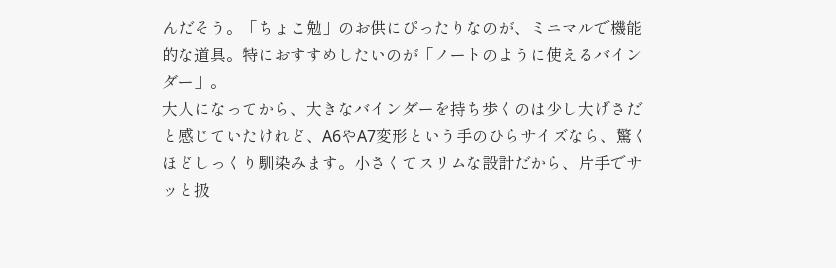んだそう。「ちょこ勉」のお供にぴったりなのが、ミニマルで機能的な道具。特におすすめしたいのが「ノートのように使えるバインダー」。
大人になってから、大きなバインダーを持ち歩くのは少し大げさだと感じていたけれど、A6やA7変形という手のひらサイズなら、驚くほどしっくり馴染みます。小さくてスリムな設計だから、片手でサッと扱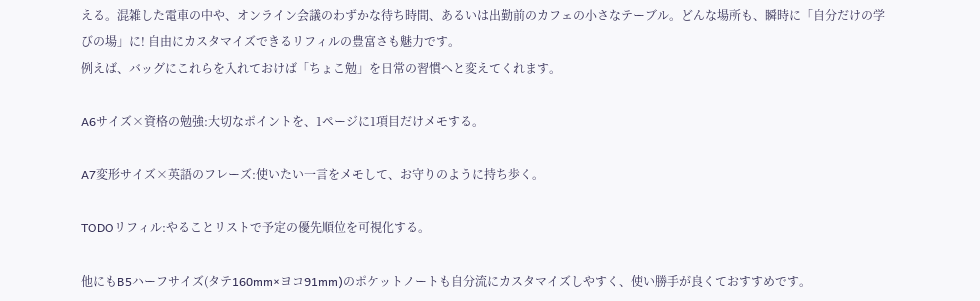える。混雑した電車の中や、オンライン会議のわずかな待ち時間、あるいは出勤前のカフェの小さなテーブル。どんな場所も、瞬時に「自分だけの学びの場」に! 自由にカスタマイズできるリフィルの豊富さも魅力です。
例えば、バッグにこれらを入れておけば「ちょこ勉」を日常の習慣へと変えてくれます。

A6サイズ×資格の勉強:大切なポイントを、1ページに1項目だけメモする。

A7変形サイズ×英語のフレーズ:使いたい一言をメモして、お守りのように持ち歩く。

TODOリフィル:やることリストで予定の優先順位を可視化する。

他にもB5ハーフサイズ(タテ160mm×ヨコ91mm)のポケットノートも自分流にカスタマイズしやすく、使い勝手が良くておすすめです。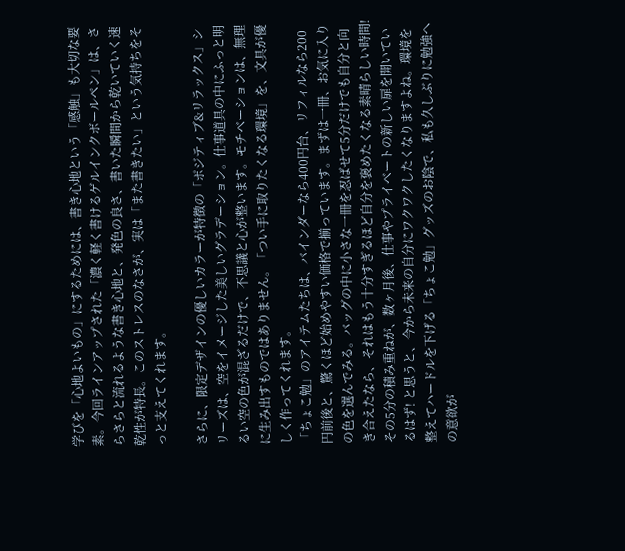学びを「心地よいもの」にするためには、書き心地という「感触」も大切な要素。今回ラインアップされた「濃く軽く書けるゲルインクボールペン」は、さらさらと流れるような書き心地と、発色の良さ、書いた瞬間から乾いていく速乾性が特長。このストレスのなさが、実は「また書きたい」という気持ちをそっと支えてくれます。

さらに、限定デザインの優しいカラーが特徴の「ポジティブ&リラックス」シリーズは、空をイメージした美しいグラデーション。仕事道具の中にふっと明るい空の色が混ざるだけで、不思議と心が整います。モチベーションは、無理に生み出すものではありません。「つい手に取りたくなる環境」を、文具が優しく作ってくれます。
「ちょこ勉」のアイテムたちは、バインダーなら400円台、リフィルなら200円前後と、驚くほど始めやすい価格で揃っています。まずは一冊、お気に入りの色を選んでみる。バッグの中に小さな一冊を忍ばせて5分だけでも自分と向き合えたなら、それはもう十分すぎるほど自分を褒めたくなる素晴らしい時間!
その5分の積み重ねが、数ヶ月後、仕事やプライベートの新しい扉を開いているはず! と思うと、今から未来の自分にワクワクしたくなりますよね。環境を整えてハードルを下げる「ちょこ勉」グッズのお陰で、私も久しぶりに勉強への意欲が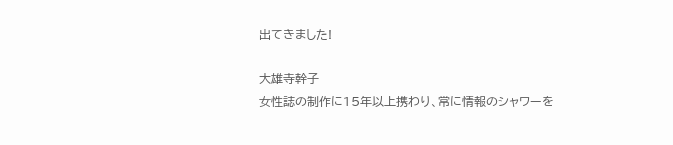出てきました!

大雄寺幹子
女性誌の制作に15年以上携わり、常に情報のシャワーを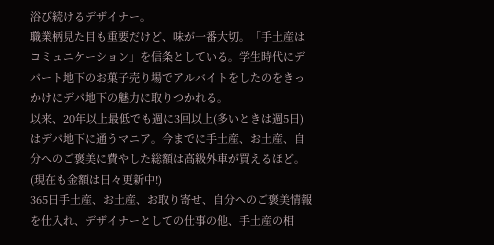浴び続けるデザイナー。
職業柄見た目も重要だけど、味が一番大切。「手土産はコミュニケーション」を信条としている。学生時代にデパート地下のお菓子売り場でアルバイトをしたのをきっかけにデパ地下の魅力に取りつかれる。
以来、20年以上最低でも週に3回以上(多いときは週5日)はデパ地下に通うマニア。今までに手土産、お土産、自分へのご褒美に費やした総額は高級外車が買えるほど。(現在も金額は日々更新中!)
365日手土産、お土産、お取り寄せ、自分へのご褒美情報を仕入れ、デザイナーとしての仕事の他、手土産の相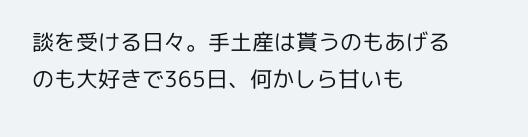談を受ける日々。手土産は貰うのもあげるのも大好きで365日、何かしら甘いも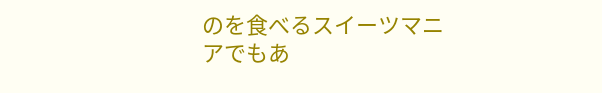のを食べるスイーツマニアでもあ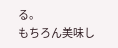る。
もちろん美味し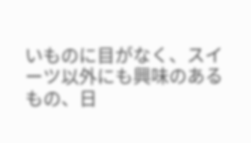いものに目がなく、スイーツ以外にも興味のあるもの、日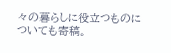々の暮らしに役立つものについても寄稿。